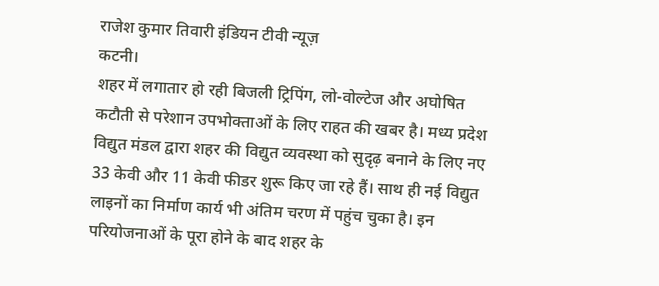राजेश कुमार तिवारी इंडियन टीवी न्यूज़
कटनी।
शहर में लगातार हो रही बिजली ट्रिपिंग, लो-वोल्टेज और अघोषित कटौती से परेशान उपभोक्ताओं के लिए राहत की खबर है। मध्य प्रदेश विद्युत मंडल द्वारा शहर की विद्युत व्यवस्था को सुदृढ़ बनाने के लिए नए 33 केवी और 11 केवी फीडर शुरू किए जा रहे हैं। साथ ही नई विद्युत लाइनों का निर्माण कार्य भी अंतिम चरण में पहुंच चुका है। इन परियोजनाओं के पूरा होने के बाद शहर के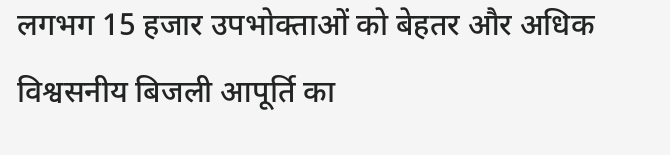लगभग 15 हजार उपभोक्ताओं को बेहतर और अधिक विश्वसनीय बिजली आपूर्ति का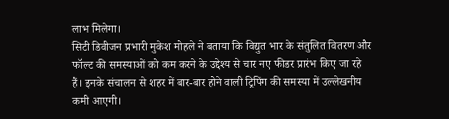लाभ मिलेगा।
सिटी डिवीजन प्रभारी मुकेश मोहले ने बताया कि विद्युत भार के संतुलित वितरण और फॉल्ट की समस्याओं को कम करने के उद्देश्य से चार नए फीडर प्रारंभ किए जा रहे हैं। इनके संचालन से शहर में बार-बार होने वाली ट्रिपिंग की समस्या में उल्लेखनीय कमी आएगी।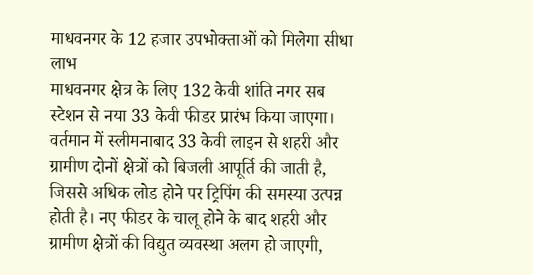माधवनगर के 12 हजार उपभोक्ताओं को मिलेगा सीधा लाभ
माधवनगर क्षेत्र के लिए 132 केवी शांति नगर सब स्टेशन से नया 33 केवी फीडर प्रारंभ किया जाएगा। वर्तमान में स्लीमनाबाद 33 केवी लाइन से शहरी और ग्रामीण दोनों क्षेत्रों को बिजली आपूर्ति की जाती है, जिससे अधिक लोड होने पर ट्रिपिंग की समस्या उत्पन्न होती है। नए फीडर के चालू होने के बाद शहरी और ग्रामीण क्षेत्रों की विद्युत व्यवस्था अलग हो जाएगी,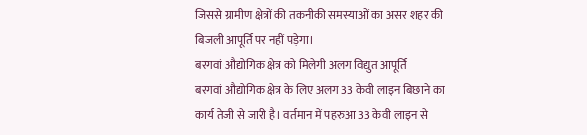जिससे ग्रामीण क्षेत्रों की तकनीकी समस्याओं का असर शहर की बिजली आपूर्ति पर नहीं पड़ेगा।
बरगवां औद्योगिक क्षेत्र को मिलेगी अलग विद्युत आपूर्ति
बरगवां औद्योगिक क्षेत्र के लिए अलग 33 केवी लाइन बिछाने का कार्य तेजी से जारी है। वर्तमान में पहरुआ 33 केवी लाइन से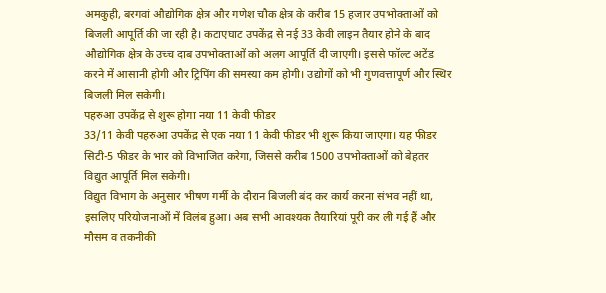अमकुही, बरगवां औद्योगिक क्षेत्र और गणेश चौक क्षेत्र के करीब 15 हजार उपभोक्ताओं को बिजली आपूर्ति की जा रही है। कटाएघाट उपकेंद्र से नई 33 केवी लाइन तैयार होने के बाद औद्योगिक क्षेत्र के उच्च दाब उपभोक्ताओं को अलग आपूर्ति दी जाएगी। इससे फॉल्ट अटेंड करने में आसानी होगी और ट्रिपिंग की समस्या कम होगी। उद्योगों को भी गुणवत्तापूर्ण और स्थिर बिजली मिल सकेगी।
पहरुआ उपकेंद्र से शुरू होगा नया 11 केवी फीडर
33/11 केवी पहरुआ उपकेंद्र से एक नया 11 केवी फीडर भी शुरू किया जाएगा। यह फीडर सिटी-5 फीडर के भार को विभाजित करेगा, जिससे करीब 1500 उपभोक्ताओं को बेहतर विद्युत आपूर्ति मिल सकेगी।
विद्युत विभाग के अनुसार भीषण गर्मी के दौरान बिजली बंद कर कार्य करना संभव नहीं था, इसलिए परियोजनाओं में विलंब हुआ। अब सभी आवश्यक तैयारियां पूरी कर ली गई हैं और मौसम व तकनीकी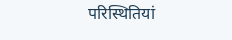परिस्थितियां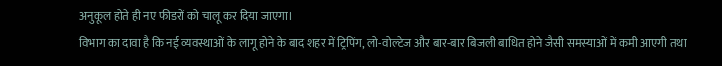अनुकूल होते ही नए फीडरों को चालू कर दिया जाएगा।
विभाग का दावा है कि नई व्यवस्थाओं के लागू होने के बाद शहर में ट्रिपिंग, लो-वोल्टेज और बार-बार बिजली बाधित होने जैसी समस्याओं में कमी आएगी तथा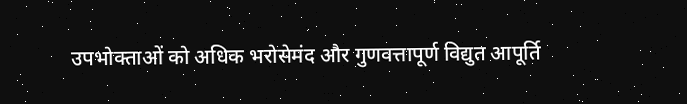उपभोक्ताओं को अधिक भरोसेमंद और गुणवत्तापूर्ण विद्युत आपूर्ति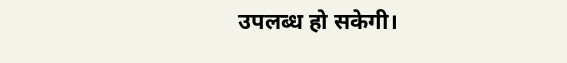उपलब्ध हो सकेगी।